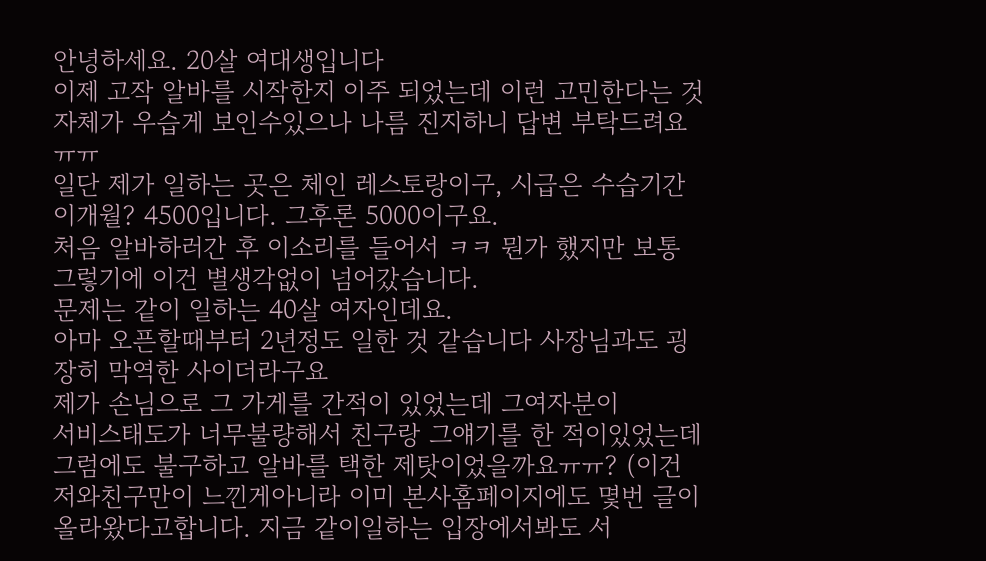안녕하세요. 20살 여대생입니다
이제 고작 알바를 시작한지 이주 되었는데 이런 고민한다는 것 자체가 우습게 보인수있으나 나름 진지하니 답변 부탁드려요ㅠㅠ
일단 제가 일하는 곳은 체인 레스토랑이구, 시급은 수습기간 이개월? 4500입니다. 그후론 5000이구요.
처음 알바하러간 후 이소리를 들어서 ㅋㅋ 뭔가 했지만 보통 그렇기에 이건 별생각없이 넘어갔습니다.
문제는 같이 일하는 40살 여자인데요.
아마 오픈할때부터 2년정도 일한 것 같습니다 사장님과도 굉장히 막역한 사이더라구요
제가 손님으로 그 가게를 간적이 있었는데 그여자분이
서비스태도가 너무불량해서 친구랑 그얘기를 한 적이있었는데 그럼에도 불구하고 알바를 택한 제탓이었을까요ㅠㅠ? (이건 저와친구만이 느낀게아니라 이미 본사홈페이지에도 몇번 글이올라왔다고합니다. 지금 같이일하는 입장에서봐도 서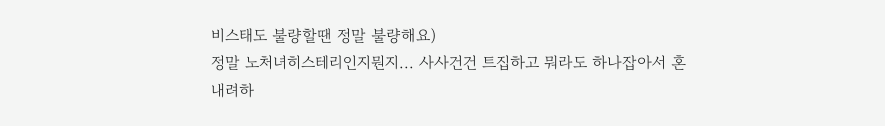비스태도 불량할땐 정말 불량해요)
정말 노처녀히스테리인지뭔지... 사사건건 트집하고 뭐라도 하나잡아서 혼내려하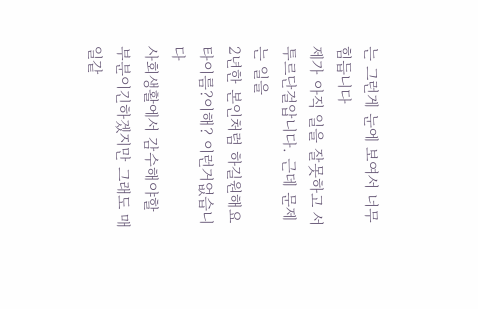는 그런게 눈에 보여서 너무 힘듭니다
제가 아직 일을 잘못하고 서투르단걸압니다. 근데 문제는 일을
2년한 본인처럼 하길원해요 타이름?이해? 이런거없습니다
사회생활에서 감수해야할 부분이긴하겠지만 그래도 매일같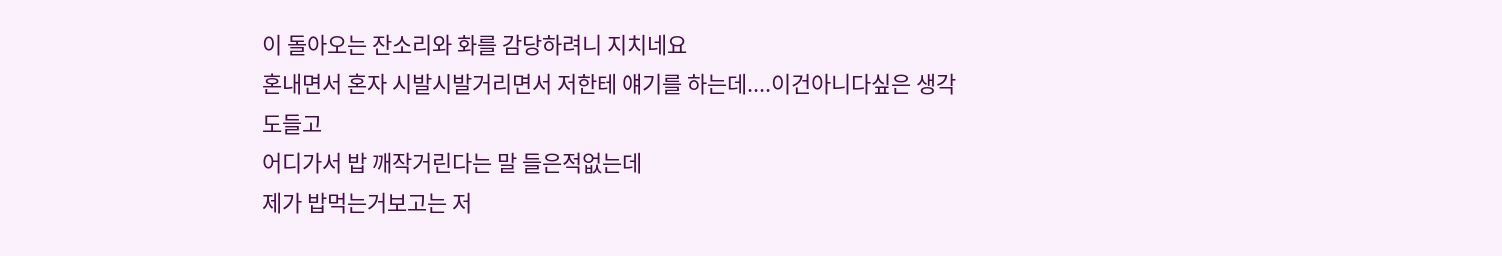이 돌아오는 잔소리와 화를 감당하려니 지치네요
혼내면서 혼자 시발시발거리면서 저한테 얘기를 하는데....이건아니다싶은 생각도들고
어디가서 밥 깨작거린다는 말 들은적없는데
제가 밥먹는거보고는 저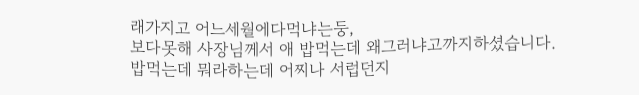래가지고 어느세월에다먹냐는둥,
보다못해 사장님께서 애 밥먹는데 왜그러냐고까지하셨습니다.
밥먹는데 뭐라하는데 어찌나 서럽던지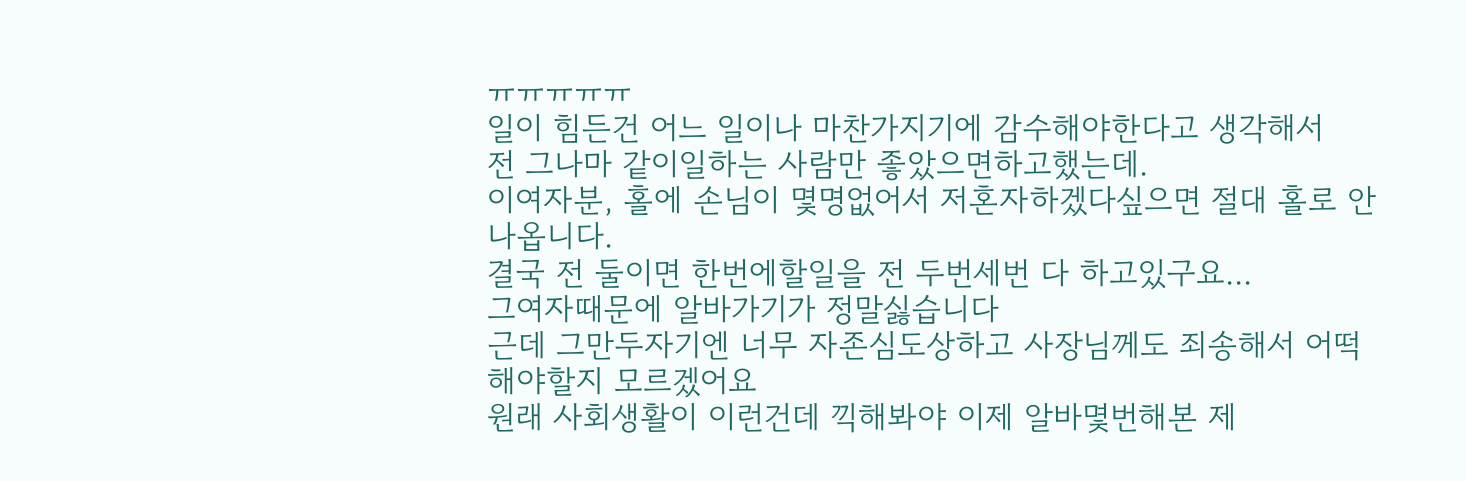ㅠㅠㅠㅠㅠ
일이 힘든건 어느 일이나 마찬가지기에 감수해야한다고 생각해서
전 그나마 같이일하는 사람만 좋았으면하고했는데.
이여자분, 홀에 손님이 몇명없어서 저혼자하겠다싶으면 절대 홀로 안나옵니다.
결국 전 둘이면 한번에할일을 전 두번세번 다 하고있구요...
그여자때문에 알바가기가 정말싫습니다
근데 그만두자기엔 너무 자존심도상하고 사장님께도 죄송해서 어떡해야할지 모르겠어요
원래 사회생활이 이런건데 끽해봐야 이제 알바몇번해본 제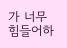가 너무 힘들어하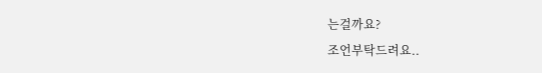는걸까요?
조언부탁드려요..